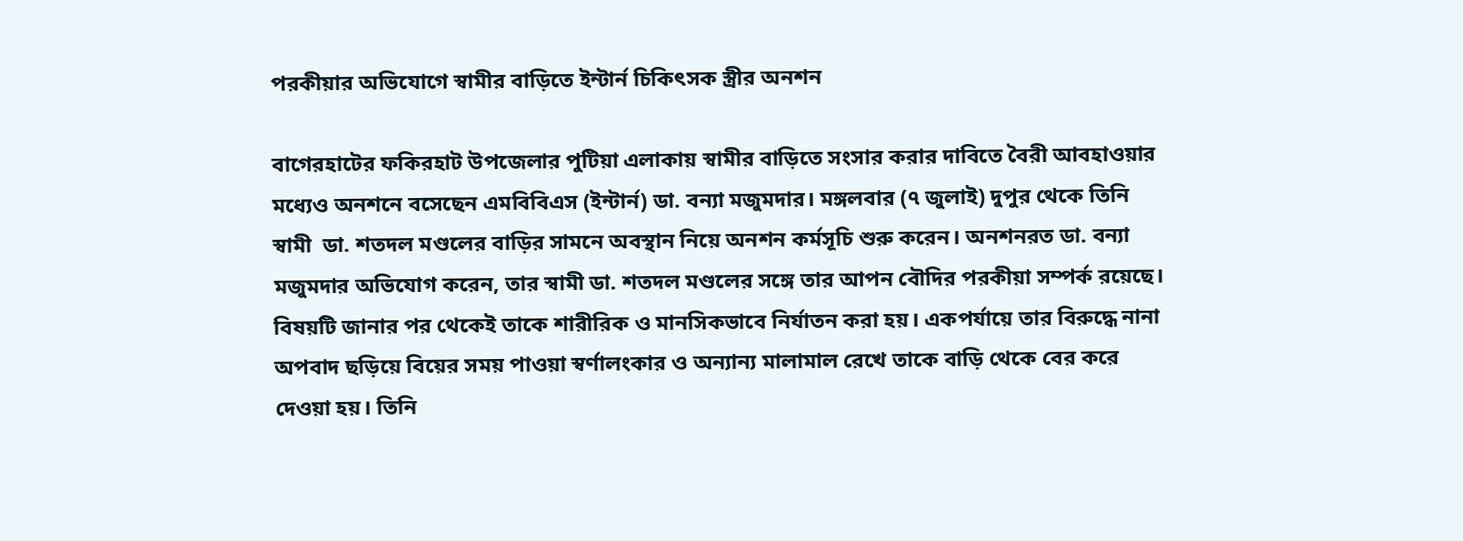পরকীয়ার অভিযোগে স্বামীর বাড়িতে ইন্টার্ন চিকিৎসক স্ত্রীর অনশন

বাগেরহাটের ফকিরহাট উপজেলার পুটিয়া এলাকায় স্বামীর বাড়িতে সংসার করার দাবিতে বৈরী আবহাওয়ার মধ্যেও অনশনে বসেছেন এমবিবিএস (ইন্টার্ন) ডা. বন্যা মজুমদার। মঙ্গলবার (৭ জুলাই) দুপুর থেকে তিনি স্বামী  ডা. শতদল মণ্ডলের বাড়ির সামনে অবস্থান নিয়ে অনশন কর্মসূচি শুরু করেন। অনশনরত ডা. বন্যা মজুমদার অভিযোগ করেন, তার স্বামী ডা. শতদল মণ্ডলের সঙ্গে তার আপন বৌদির পরকীয়া সম্পর্ক রয়েছে। বিষয়টি জানার পর থেকেই তাকে শারীরিক ও মানসিকভাবে নির্যাতন করা হয়। একপর্যায়ে তার বিরুদ্ধে নানা অপবাদ ছড়িয়ে বিয়ের সময় পাওয়া স্বর্ণালংকার ও অন্যান্য মালামাল রেখে তাকে বাড়ি থেকে বের করে দেওয়া হয়। তিনি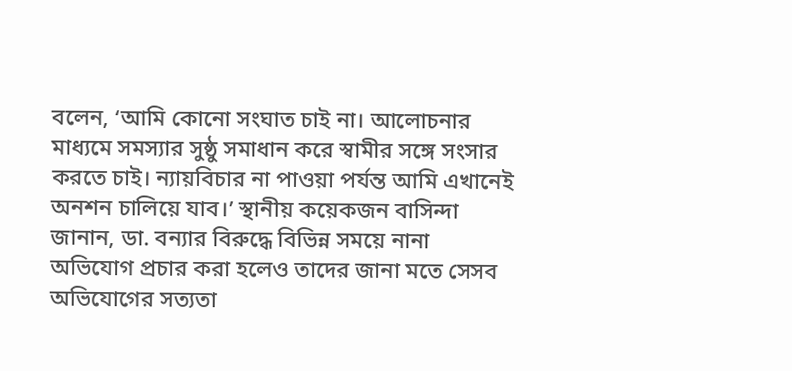বলেন, ‘আমি কোনো সংঘাত চাই না। আলোচনার মাধ্যমে সমস্যার সুষ্ঠু সমাধান করে স্বামীর সঙ্গে সংসার করতে চাই। ন্যায়বিচার না পাওয়া পর্যন্ত আমি এখানেই অনশন চালিয়ে যাব।’ স্থানীয় কয়েকজন বাসিন্দা জানান, ডা. বন্যার বিরুদ্ধে বিভিন্ন সময়ে নানা অভিযোগ প্রচার করা হলেও তাদের জানা মতে সেসব অভিযোগের সত্যতা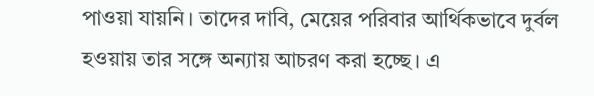পাওয়া যায়নি। তাদের দাবি, মেয়ের পরিবার আর্থিকভাবে দুর্বল হওয়ায় তার সঙ্গে অন্যায় আচরণ করা হচ্ছে। এ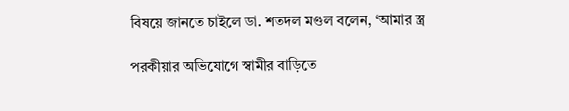বিষয়ে জানতে চাইলে ডা. শতদল মণ্ডল বলেন, ‘আমার স্ত্র

পরকীয়ার অভিযোগে স্বামীর বাড়িতে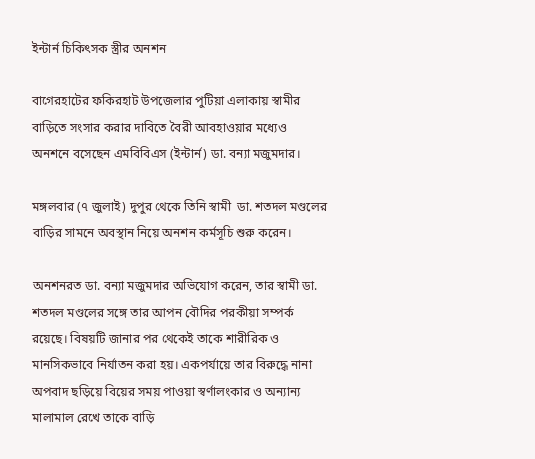ইন্টার্ন চিকিৎসক স্ত্রীর অনশন

বাগেরহাটের ফকিরহাট উপজেলার পুটিয়া এলাকায় স্বামীর বাড়িতে সংসার করার দাবিতে বৈরী আবহাওয়ার মধ্যেও অনশনে বসেছেন এমবিবিএস (ইন্টার্ন) ডা. বন্যা মজুমদার।

মঙ্গলবার (৭ জুলাই) দুপুর থেকে তিনি স্বামী  ডা. শতদল মণ্ডলের বাড়ির সামনে অবস্থান নিয়ে অনশন কর্মসূচি শুরু করেন।

অনশনরত ডা. বন্যা মজুমদার অভিযোগ করেন, তার স্বামী ডা. শতদল মণ্ডলের সঙ্গে তার আপন বৌদির পরকীয়া সম্পর্ক রয়েছে। বিষয়টি জানার পর থেকেই তাকে শারীরিক ও মানসিকভাবে নির্যাতন করা হয়। একপর্যায়ে তার বিরুদ্ধে নানা অপবাদ ছড়িয়ে বিয়ের সময় পাওয়া স্বর্ণালংকার ও অন্যান্য মালামাল রেখে তাকে বাড়ি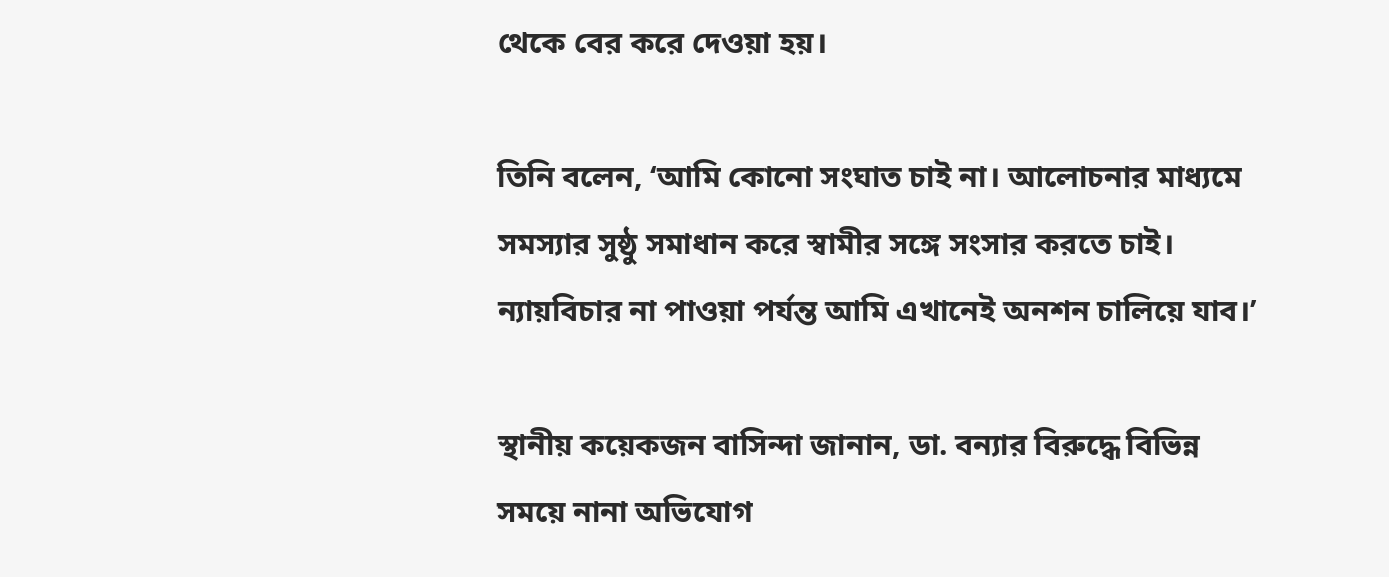থেকে বের করে দেওয়া হয়।

তিনি বলেন, ‘আমি কোনো সংঘাত চাই না। আলোচনার মাধ্যমে সমস্যার সুষ্ঠু সমাধান করে স্বামীর সঙ্গে সংসার করতে চাই। ন্যায়বিচার না পাওয়া পর্যন্ত আমি এখানেই অনশন চালিয়ে যাব।’

স্থানীয় কয়েকজন বাসিন্দা জানান, ডা. বন্যার বিরুদ্ধে বিভিন্ন সময়ে নানা অভিযোগ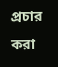প্রচার করা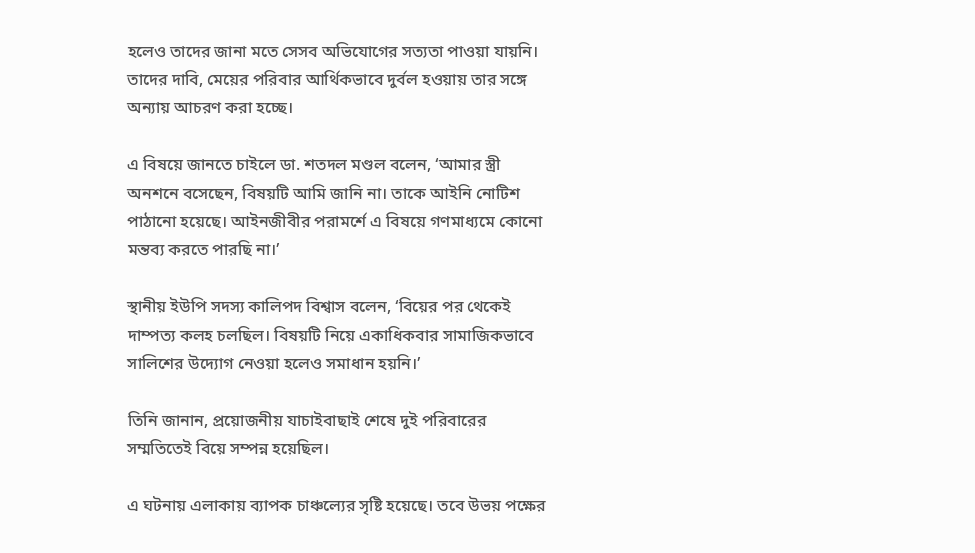হলেও তাদের জানা মতে সেসব অভিযোগের সত্যতা পাওয়া যায়নি। তাদের দাবি, মেয়ের পরিবার আর্থিকভাবে দুর্বল হওয়ায় তার সঙ্গে অন্যায় আচরণ করা হচ্ছে।

এ বিষয়ে জানতে চাইলে ডা. শতদল মণ্ডল বলেন, ‘আমার স্ত্রী অনশনে বসেছেন, বিষয়টি আমি জানি না। তাকে আইনি নোটিশ পাঠানো হয়েছে। আইনজীবীর পরামর্শে এ বিষয়ে গণমাধ্যমে কোনো মন্তব্য করতে পারছি না।’

স্থানীয় ইউপি সদস্য কালিপদ বিশ্বাস বলেন, ‘বিয়ের পর থেকেই দাম্পত্য কলহ চলছিল। বিষয়টি নিয়ে একাধিকবার সামাজিকভাবে সালিশের উদ্যোগ নেওয়া হলেও সমাধান হয়নি।’

তিনি জানান, প্রয়োজনীয় যাচাইবাছাই শেষে দুই পরিবারের সম্মতিতেই বিয়ে সম্পন্ন হয়েছিল।

এ ঘটনায় এলাকায় ব্যাপক চাঞ্চল্যের সৃষ্টি হয়েছে। তবে উভয় পক্ষের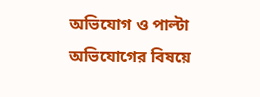অভিযোগ ও পাল্টা অভিযোগের বিষয়ে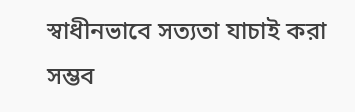স্বাধীনভাবে সত্যতা যাচাই করা সম্ভব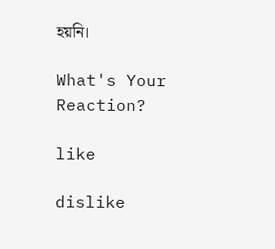হয়নি।

What's Your Reaction?

like

dislike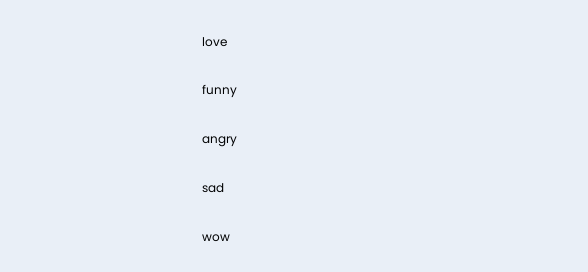love

funny

angry

sad

wow